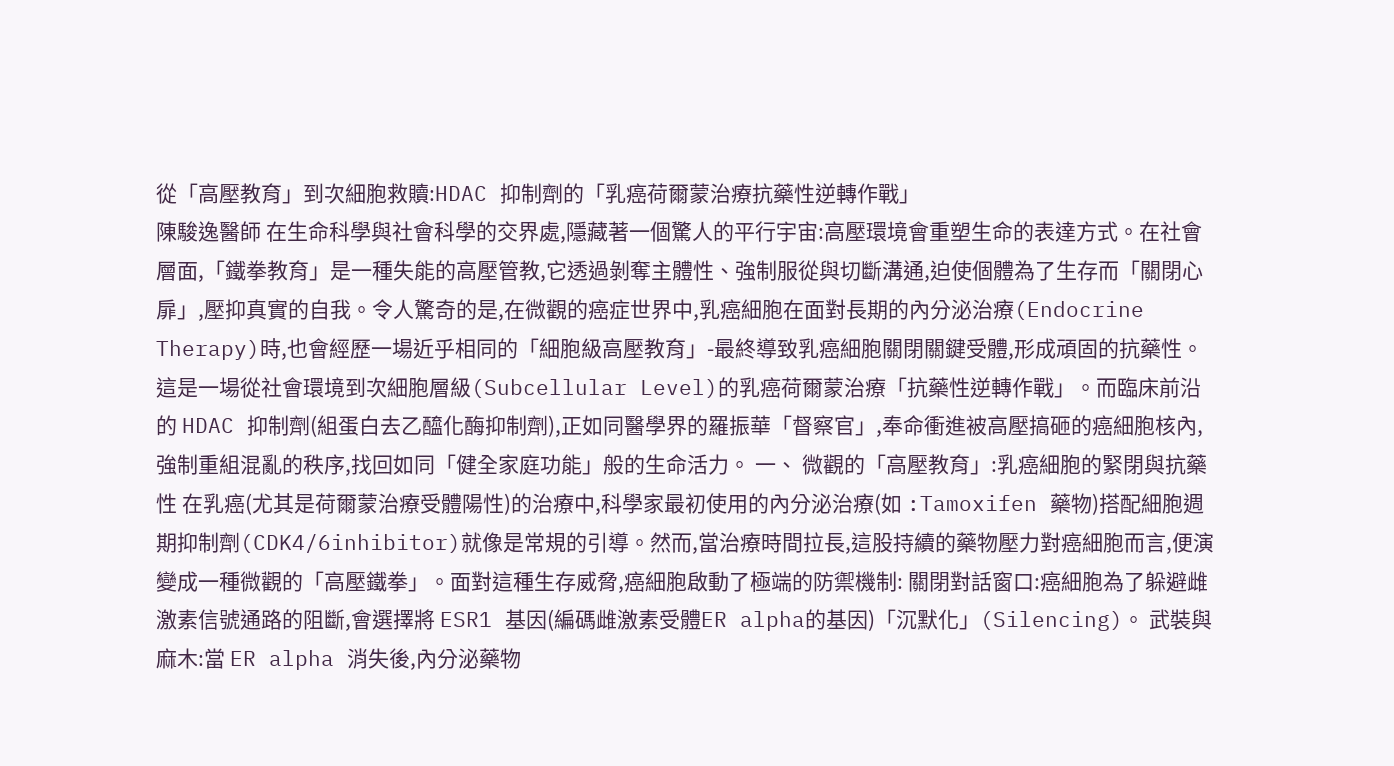從「高壓教育」到次細胞救贖:HDAC 抑制劑的「乳癌荷爾蒙治療抗藥性逆轉作戰」
陳駿逸醫師 在生命科學與社會科學的交界處,隱藏著一個驚人的平行宇宙:高壓環境會重塑生命的表達方式。在社會層面,「鐵拳教育」是一種失能的高壓管教,它透過剝奪主體性、強制服從與切斷溝通,迫使個體為了生存而「關閉心扉」,壓抑真實的自我。令人驚奇的是,在微觀的癌症世界中,乳癌細胞在面對長期的內分泌治療(Endocrine Therapy)時,也會經歷一場近乎相同的「細胞級高壓教育」-最終導致乳癌細胞關閉關鍵受體,形成頑固的抗藥性。 這是一場從社會環境到次細胞層級(Subcellular Level)的乳癌荷爾蒙治療「抗藥性逆轉作戰」。而臨床前沿的 HDAC 抑制劑(組蛋白去乙醯化酶抑制劑),正如同醫學界的羅振華「督察官」,奉命衝進被高壓搞砸的癌細胞核內,強制重組混亂的秩序,找回如同「健全家庭功能」般的生命活力。 一、 微觀的「高壓教育」:乳癌細胞的緊閉與抗藥性 在乳癌(尤其是荷爾蒙治療受體陽性)的治療中,科學家最初使用的內分泌治療(如 :Tamoxifen 藥物)搭配細胞週期抑制劑(CDK4/6inhibitor)就像是常規的引導。然而,當治療時間拉長,這股持續的藥物壓力對癌細胞而言,便演變成一種微觀的「高壓鐵拳」。面對這種生存威脅,癌細胞啟動了極端的防禦機制: 關閉對話窗口:癌細胞為了躲避雌激素信號通路的阻斷,會選擇將 ESR1 基因(編碼雌激素受體ER alpha的基因)「沉默化」(Silencing)。 武裝與麻木:當 ER alpha 消失後,內分泌藥物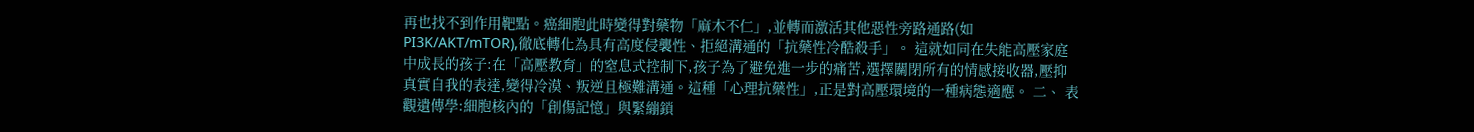再也找不到作用靶點。癌細胞此時變得對藥物「麻木不仁」,並轉而激活其他惡性旁路通路(如 PI3K/AKT/mTOR),徹底轉化為具有高度侵襲性、拒絕溝通的「抗藥性冷酷殺手」。 這就如同在失能高壓家庭中成長的孩子:在「高壓教育」的窒息式控制下,孩子為了避免進一步的痛苦,選擇關閉所有的情感接收器,壓抑真實自我的表達,變得冷漠、叛逆且極難溝通。這種「心理抗藥性」,正是對高壓環境的一種病態適應。 二、 表觀遺傳學:細胞核內的「創傷記憶」與緊繃鎖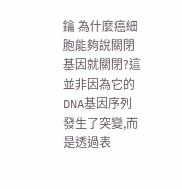鑰 為什麼癌細胞能夠說關閉基因就關閉?這並非因為它的 DNA基因序列發生了突變,而是透過表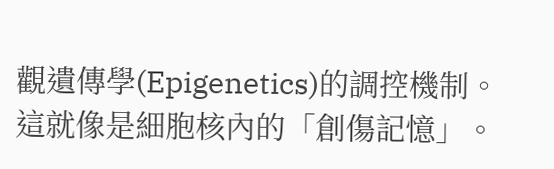觀遺傳學(Epigenetics)的調控機制。這就像是細胞核內的「創傷記憶」。